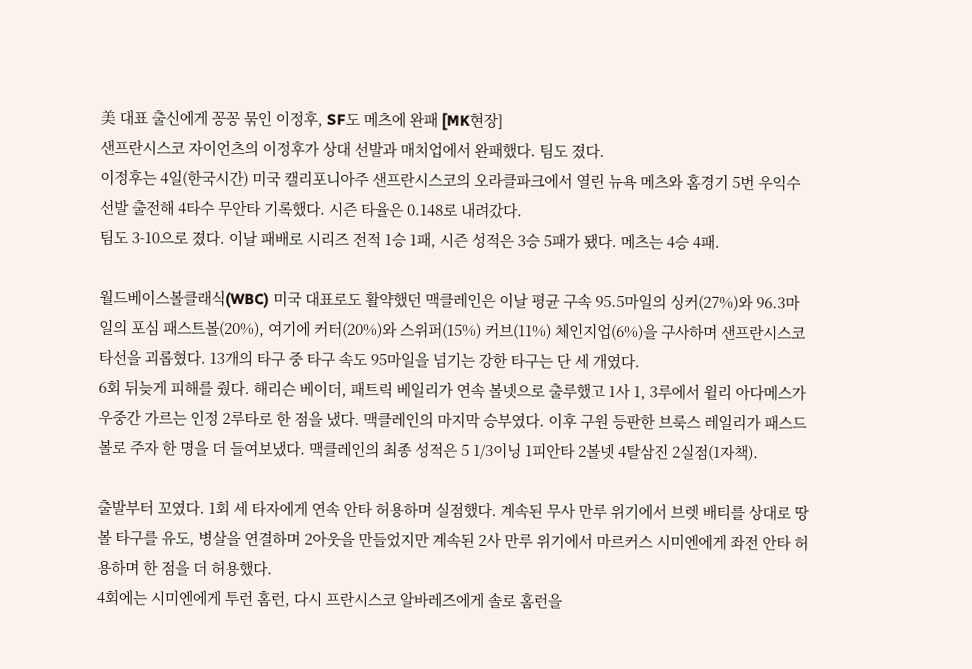美 대표 출신에게 꽁꽁 묶인 이정후, SF도 메츠에 완패 [MK현장]
샌프란시스코 자이언츠의 이정후가 상대 선발과 매치업에서 완패했다. 팀도 졌다.
이정후는 4일(한국시간) 미국 캘리포니아주 샌프란시스코의 오라클파크에서 열린 뉴욕 메츠와 홈경기 5번 우익수 선발 출전해 4타수 무안타 기록했다. 시즌 타율은 0.148로 내려갔다.
팀도 3-10으로 졌다. 이날 패배로 시리즈 전적 1승 1패, 시즌 성적은 3승 5패가 됐다. 메츠는 4승 4패.

월드베이스볼클래식(WBC) 미국 대표로도 활약했던 맥클레인은 이날 평균 구속 95.5마일의 싱커(27%)와 96.3마일의 포심 패스트볼(20%), 여기에 커터(20%)와 스위퍼(15%) 커브(11%) 체인지업(6%)을 구사하며 샌프란시스코 타선을 괴롭혔다. 13개의 타구 중 타구 속도 95마일을 넘기는 강한 타구는 단 세 개였다.
6회 뒤늦게 피해를 줬다. 해리슨 베이더, 패트릭 베일리가 연속 볼넷으로 출루했고 1사 1, 3루에서 윌리 아다메스가 우중간 가르는 인정 2루타로 한 점을 냈다. 맥클레인의 마지막 승부였다. 이후 구원 등판한 브룩스 레일리가 패스드볼로 주자 한 명을 더 들여보냈다. 맥클레인의 최종 성적은 5 1/3이닝 1피안타 2볼넷 4탈삼진 2실점(1자책).

출발부터 꼬였다. 1회 세 타자에게 연속 안타 허용하며 실점했다. 계속된 무사 만루 위기에서 브렛 배티를 상대로 땅볼 타구를 유도, 병살을 연결하며 2아웃을 만들었지만 계속된 2사 만루 위기에서 마르커스 시미엔에게 좌전 안타 허용하며 한 점을 더 허용했다.
4회에는 시미엔에게 투런 홈런, 다시 프란시스코 알바레즈에게 솔로 홈런을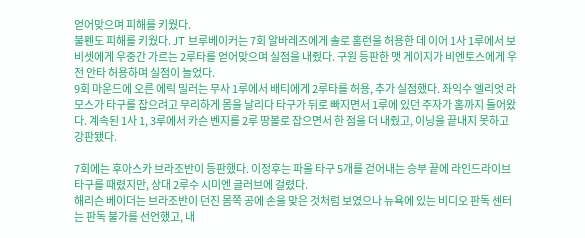얻어맞으며 피해를 키웠다.
불펜도 피해를 키웠다. JT 브루베이커는 7회 알바레즈에게 솔로 홈런을 허용한 데 이어 1사 1루에서 보 비셋에게 우중간 가르는 2루타를 얻어맞으며 실점을 내줬다. 구원 등판한 맷 게이지가 비엔토스에게 우전 안타 허용하며 실점이 늘었다.
9회 마운드에 오른 에릭 밀러는 무사 1루에서 배티에게 2루타를 허용, 추가 실점했다. 좌익수 엘리엇 라모스가 타구를 잡으려고 무리하게 몸을 날리다 타구가 뒤로 빠지면서 1루에 있던 주자가 홈까지 들어왔다. 계속된 1사 1, 3루에서 카슨 벤지를 2루 땅볼로 잡으면서 한 점을 더 내줬고, 이닝을 끝내지 못하고 강판됐다.

7회에는 후아스카 브라조반이 등판했다. 이정후는 파울 타구 5개를 걷어내는 승부 끝에 라인드라이브 타구를 때렸지만, 상대 2루수 시미엔 글러브에 걸렸다.
해리슨 베이더는 브라조반이 던진 몸쪽 공에 손을 맞은 것처럼 보였으나 뉴욕에 있는 비디오 판독 센터는 판독 불가를 선언했고, 내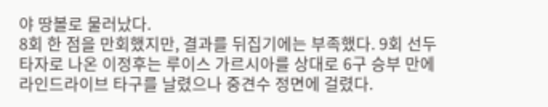야 땅볼로 물러났다.
8회 한 점을 만회했지만, 결과를 뒤집기에는 부족했다. 9회 선두타자로 나온 이정후는 루이스 가르시아를 상대로 6구 승부 만에 라인드라이브 타구를 날렸으나 중견수 정면에 걸렸다.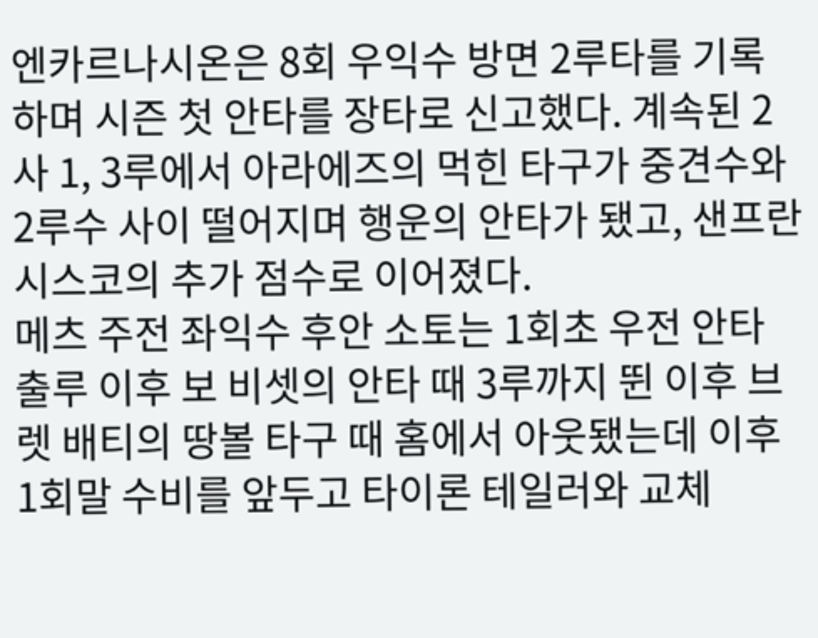엔카르나시온은 8회 우익수 방면 2루타를 기록하며 시즌 첫 안타를 장타로 신고했다. 계속된 2사 1, 3루에서 아라에즈의 먹힌 타구가 중견수와 2루수 사이 떨어지며 행운의 안타가 됐고, 샌프란시스코의 추가 점수로 이어졌다.
메츠 주전 좌익수 후안 소토는 1회초 우전 안타 출루 이후 보 비셋의 안타 때 3루까지 뛴 이후 브렛 배티의 땅볼 타구 때 홈에서 아웃됐는데 이후 1회말 수비를 앞두고 타이론 테일러와 교체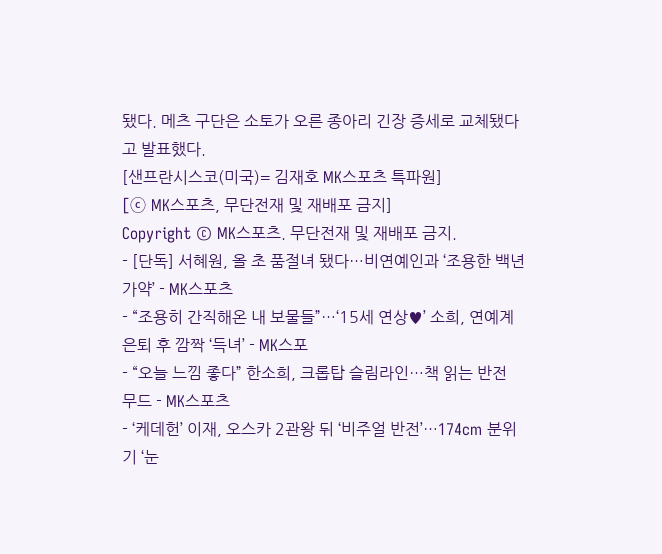됐다. 메츠 구단은 소토가 오른 종아리 긴장 증세로 교체됐다고 발표했다.
[샌프란시스코(미국)= 김재호 MK스포츠 특파원]
[ⓒ MK스포츠, 무단전재 및 재배포 금지]
Copyright © MK스포츠. 무단전재 및 재배포 금지.
- [단독] 서혜원, 올 초 품절녀 됐다…비연예인과 ‘조용한 백년가약’ - MK스포츠
- “조용히 간직해온 내 보물들”…‘15세 연상♥’ 소희, 연예계 은퇴 후 깜짝 ‘득녀’ - MK스포
- “오늘 느낌 좋다” 한소희, 크롭탑 슬림라인…책 읽는 반전 무드 - MK스포츠
- ‘케데헌’ 이재, 오스카 2관왕 뒤 ‘비주얼 반전’…174cm 분위기 ‘눈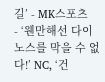길’ - MK스포츠
- ‘웬만해선 다이노스를 막을 수 없다!’ NC, ‘건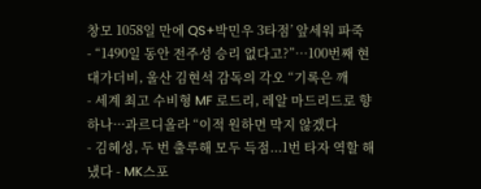창모 1058일 만에 QS+박민우 3타점’ 앞세워 파죽
- “1490일 동안 전주성 승리 없다고?”…100번째 현대가더비, 울산 김현석 감독의 각오 “기록은 깨
- 세계 최고 수비형 MF 로드리, 레알 마드리드로 향하나···과르디올라 “이적 원하면 막지 않겠다
- 김혜성, 두 번 출루해 모두 득점...1번 타자 역할 해냈다 - MK스포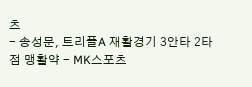츠
- 송성문, 트리플A 재활경기 3안타 2타점 맹활약 - MK스포츠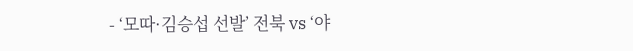- ‘모따·김승섭 선발’ 전북 vs ‘야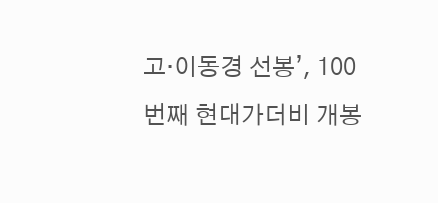고·이동경 선봉’, 100번째 현대가더비 개봉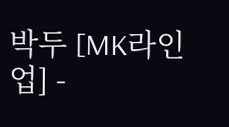박두 [MK라인업] -